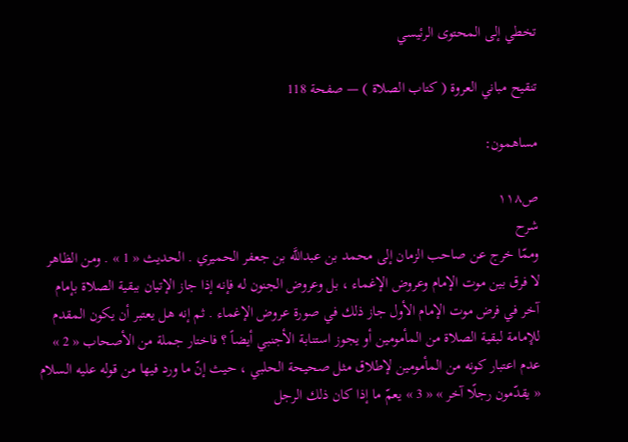تخطي إلى المحتوى الرئيسي

تنقيح مباني العروة ( كتاب الصلاة ) — صفحة 118

مساهمون:

ص١١٨
شرح
وممّا خرج عن صاحب الزمان إلى محمد بن عبداللَّه بن جعفر الحميري . الحديث « 1 » . ومن الظاهر لا فرق بين موت الإمام وعروض الإغماء ، بل وعروض الجنون له فإنه إذا جاز الإتيان ببقية الصلاة بإمام آخر في فرض موت الإمام الأول جاز ذلك في صورة عروض الإغماء . ثم إنه هل يعتبر أن يكون المقدم للإمامة لبقية الصلاة من المأمومين أو يجوز استنابة الأجنبي أيضاً ؟ فاختار جملة من الأصحاب « 2 » عدم اعتبار كونه من المأمومين لإطلاق مثل صحيحة الحلبي ، حيث إنّ ما ورد فيها من قوله عليه السلام « يقدّمون رجلًا آخر » « 3 » يعمّ ما إذا كان ذلك الرجل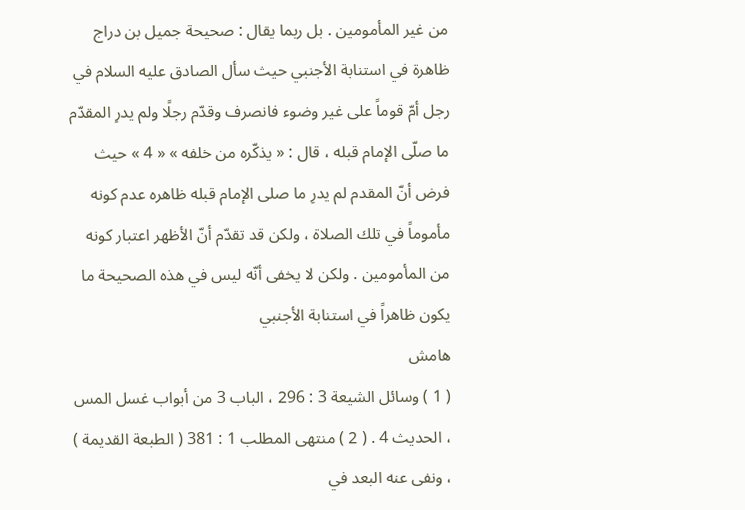من غير المأمومين . بل ربما يقال : صحيحة جميل بن دراج ظاهرة في استنابة الأجنبي حيث سأل الصادق عليه السلام في رجل أمّ قوماً على غير وضوء فانصرف وقدّم رجلًا ولم يدرِ المقدّم ما صلّى الإمام قبله ، قال : « يذكّره من خلفه » « 4 » حيث فرض أنّ المقدم لم يدرِ ما صلى الإمام قبله ظاهره عدم كونه مأموماً في تلك الصلاة ، ولكن قد تقدّم أنّ الأظهر اعتبار كونه من المأمومين . ولكن لا يخفى أنّه ليس في هذه الصحيحة ما يكون ظاهراً في استنابة الأجنبي
هامش
( 1 ) وسائل الشيعة 3 : 296 ، الباب 3 من أبواب غسل المس ، الحديث 4 . ( 2 ) منتهى المطلب 1 : 381 ( الطبعة القديمة ) ، ونفى عنه البعد في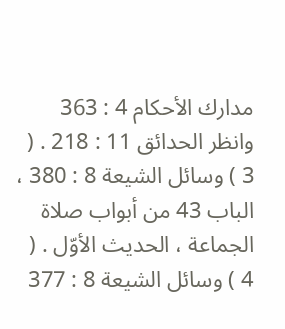مدارك الأحكام 4 : 363 وانظر الحدائق 11 : 218 . ( 3 ) وسائل الشيعة 8 : 380 ، الباب 43 من أبواب صلاة الجماعة ، الحديث الأوّل . ( 4 ) وسائل الشيعة 8 : 377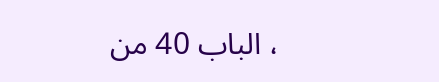، الباب 40 من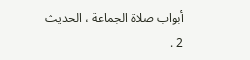أبواب صلاة الجماعة ، الحديث 2 .